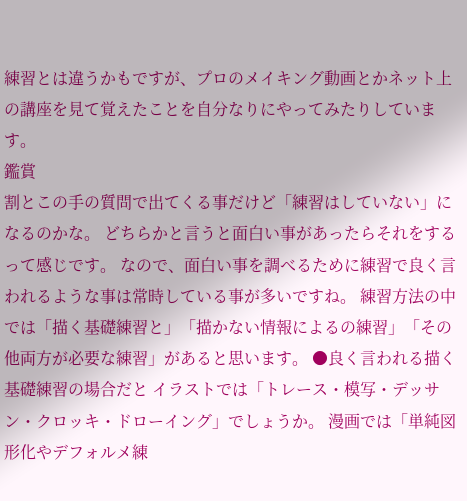練習とは違うかもですが、プロのメイキング動画とかネット上の講座を見て覚えたことを自分なりにやってみたりしています。
鑑賞
割とこの手の質問で出てくる事だけど「練習はしていない」になるのかな。 どちらかと言うと面白い事があったらそれをするって感じです。 なので、面白い事を調べるために練習で良く言われるような事は常時している事が多いですね。 練習方法の中では「描く基礎練習と」「描かない情報によるの練習」「その他両方が必要な練習」があると思います。 ●良く言われる描く基礎練習の場合だと イラストでは「トレース・模写・デッサン・クロッキ・ドローイング」でしょうか。 漫画では「単純図形化やデフォルメ練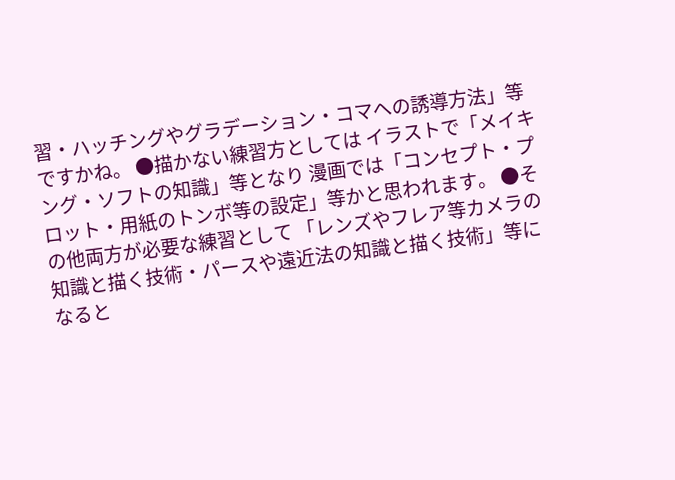習・ハッチングやグラデーション・コマへの誘導方法」等ですかね。 ●描かない練習方としては イラストで「メイキング・ソフトの知識」等となり 漫画では「コンセプト・プロット・用紙のトンボ等の設定」等かと思われます。 ●その他両方が必要な練習として 「レンズやフレア等カメラの知識と描く技術・パースや遠近法の知識と描く技術」等になると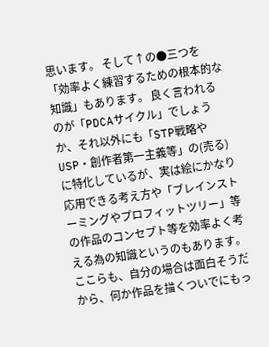思います。 そして↑の●三つを「効率よく練習するための根本的な知識」もあります。 良く言われるのが「PDCAサイクル」でしょうか、それ以外にも「STP戦略やUSP・創作者第一主義等」の(売る)に特化しているが、実は絵にかなり応用できる考え方や「ブレインストーミングやプロフィットツリー」等の作品のコンセプト等を効率よく考える為の知識というのもあります。 ここらも、自分の場合は面白そうだから、何か作品を描くついでにもっ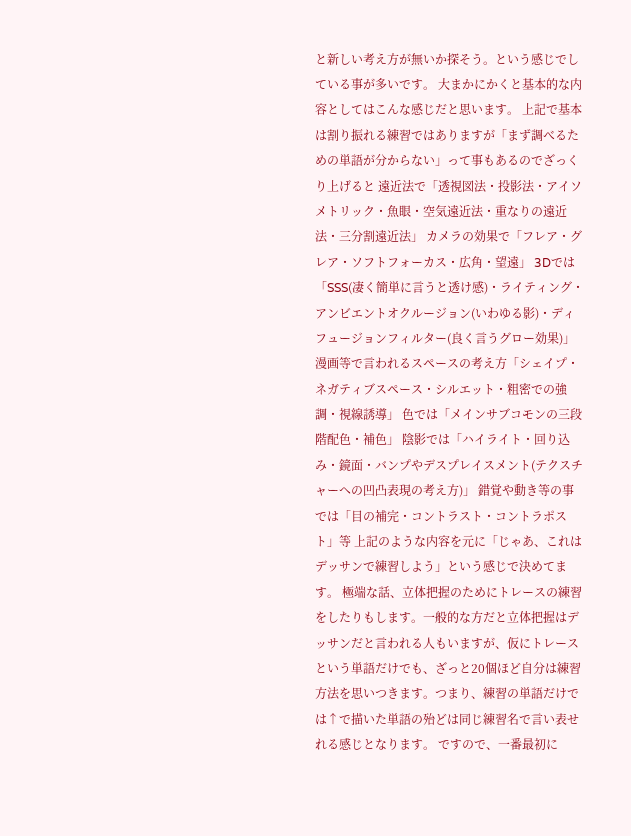と新しい考え方が無いか探そう。という感じでしている事が多いです。 大まかにかくと基本的な内容としてはこんな感じだと思います。 上記で基本は割り振れる練習ではありますが「まず調べるための単語が分からない」って事もあるのでざっくり上げると 遠近法で「透視図法・投影法・アイソメトリック・魚眼・空気遠近法・重なりの遠近法・三分割遠近法」 カメラの効果で「フレア・グレア・ソフトフォーカス・広角・望遠」 3Dでは「SSS(凄く簡単に言うと透け感)・ライティング・アンビエントオクルージョン(いわゆる影)・ディフュージョンフィルター(良く言うグロー効果)」 漫画等で言われるスペースの考え方「シェイプ・ネガティブスペース・シルエット・粗密での強調・視線誘導」 色では「メインサブコモンの三段階配色・補色」 陰影では「ハイライト・回り込み・鏡面・バンプやデスプレイスメント(テクスチャーへの凹凸表現の考え方)」 錯覚や動き等の事では「目の補完・コントラスト・コントラポスト」等 上記のような内容を元に「じゃあ、これはデッサンで練習しよう」という感じで決めてます。 極端な話、立体把握のためにトレースの練習をしたりもします。一般的な方だと立体把握はデッサンだと言われる人もいますが、仮にトレースという単語だけでも、ざっと20個ほど自分は練習方法を思いつきます。つまり、練習の単語だけでは↑で描いた単語の殆どは同じ練習名で言い表せれる感じとなります。 ですので、一番最初に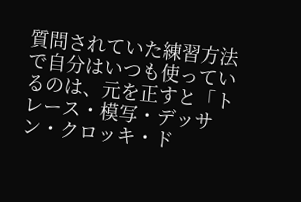質問されていた練習方法で自分はいつも使っているのは、元を正すと「トレース・模写・デッサン・クロッキ・ド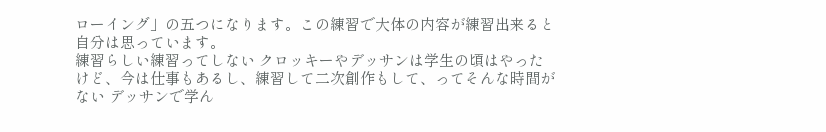ローイング」の五つになります。この練習で大体の内容が練習出来ると自分は思っています。
練習らしい練習ってしない クロッキーやデッサンは学生の頃はやったけど、今は仕事もあるし、練習して二次創作もして、ってそんな時間がない デッサンで学ん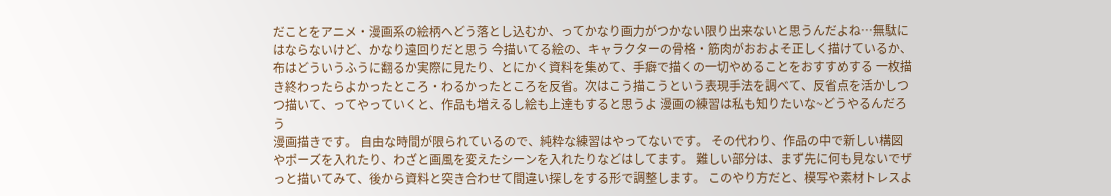だことをアニメ・漫画系の絵柄へどう落とし込むか、ってかなり画力がつかない限り出来ないと思うんだよね…無駄にはならないけど、かなり遠回りだと思う 今描いてる絵の、キャラクターの骨格・筋肉がおおよそ正しく描けているか、布はどういうふうに翻るか実際に見たり、とにかく資料を集めて、手癖で描くの一切やめることをおすすめする 一枚描き終わったらよかったところ・わるかったところを反省。次はこう描こうという表現手法を調べて、反省点を活かしつつ描いて、ってやっていくと、作品も増えるし絵も上達もすると思うよ 漫画の練習は私も知りたいな~どうやるんだろう
漫画描きです。 自由な時間が限られているので、純粋な練習はやってないです。 その代わり、作品の中で新しい構図やポーズを入れたり、わざと画風を変えたシーンを入れたりなどはしてます。 難しい部分は、まず先に何も見ないでザっと描いてみて、後から資料と突き合わせて間違い探しをする形で調整します。 このやり方だと、模写や素材トレスよ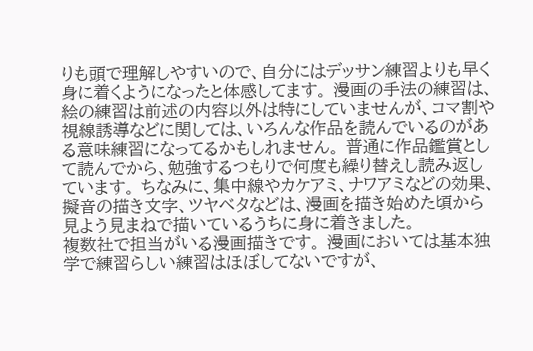りも頭で理解しやすいので、自分にはデッサン練習よりも早く身に着くようになったと体感してます。 漫画の手法の練習は、絵の練習は前述の内容以外は特にしていませんが、コマ割や視線誘導などに関しては、いろんな作品を読んでいるのがある意味練習になってるかもしれません。 普通に作品鑑賞として読んでから、勉強するつもりで何度も繰り替えし読み返しています。 ちなみに、集中線やカケアミ、ナワアミなどの効果、擬音の描き文字、ツヤベタなどは、漫画を描き始めた頃から見よう見まねで描いているうちに身に着きました。
複数社で担当がいる漫画描きです。 漫画においては基本独学で練習らしい練習はほぼしてないですが、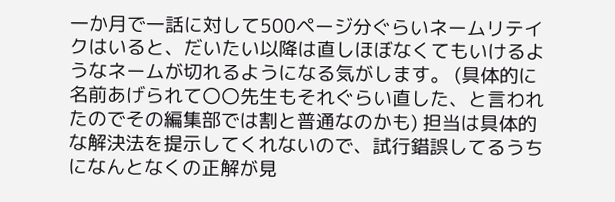一か月で一話に対して500ページ分ぐらいネームリテイクはいると、だいたい以降は直しほぼなくてもいけるようなネームが切れるようになる気がします。 (具体的に名前あげられて〇〇先生もそれぐらい直した、と言われたのでその編集部では割と普通なのかも) 担当は具体的な解決法を提示してくれないので、試行錯誤してるうちになんとなくの正解が見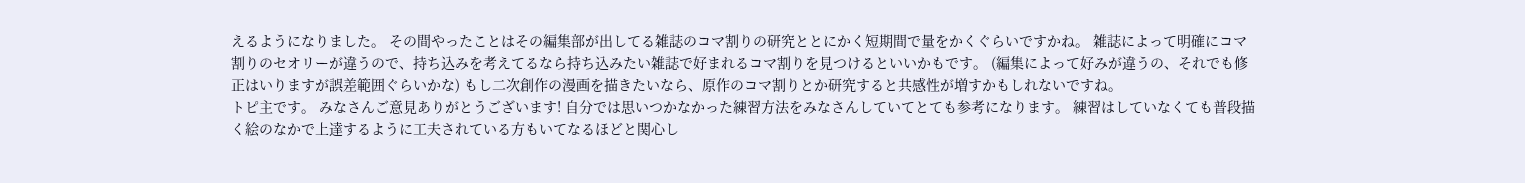えるようになりました。 その間やったことはその編集部が出してる雑誌のコマ割りの研究ととにかく短期間で量をかくぐらいですかね。 雑誌によって明確にコマ割りのセオリーが違うので、持ち込みを考えてるなら持ち込みたい雑誌で好まれるコマ割りを見つけるといいかもです。 (編集によって好みが違うの、それでも修正はいりますが誤差範囲ぐらいかな) もし二次創作の漫画を描きたいなら、原作のコマ割りとか研究すると共感性が増すかもしれないですね。
トピ主です。 みなさんご意見ありがとうございます! 自分では思いつかなかった練習方法をみなさんしていてとても参考になります。 練習はしていなくても普段描く絵のなかで上達するように工夫されている方もいてなるほどと関心し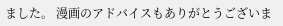ました。 漫画のアドバイスもありがとうございま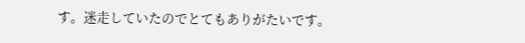す。迷走していたのでとてもありがたいです。